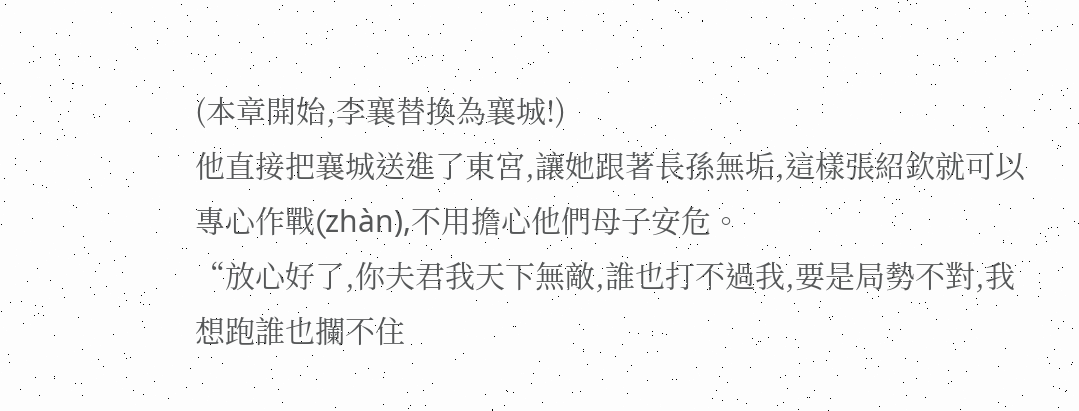(本章開始,李襄替換為襄城!)
他直接把襄城送進了東宮,讓她跟著長孫無垢,這樣張紹欽就可以專心作戰(zhàn),不用擔心他們母子安危。
“放心好了,你夫君我天下無敵,誰也打不過我,要是局勢不對,我想跑誰也攔不住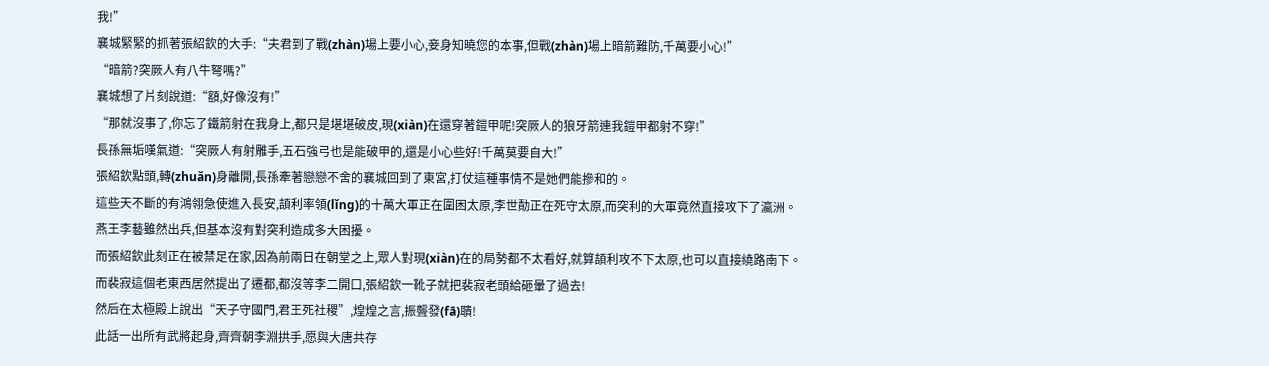我!”
襄城緊緊的抓著張紹欽的大手:“夫君到了戰(zhàn)場上要小心,妾身知曉您的本事,但戰(zhàn)場上暗箭難防,千萬要小心!”
“暗箭?突厥人有八牛弩嗎?”
襄城想了片刻說道:“額,好像沒有!”
“那就沒事了,你忘了鐵箭射在我身上,都只是堪堪破皮,現(xiàn)在還穿著鎧甲呢!突厥人的狼牙箭連我鎧甲都射不穿!”
長孫無垢嘆氣道:“突厥人有射雕手,五石強弓也是能破甲的,還是小心些好!千萬莫要自大!”
張紹欽點頭,轉(zhuǎn)身離開,長孫牽著戀戀不舍的襄城回到了東宮,打仗這種事情不是她們能摻和的。
這些天不斷的有鴻翎急使進入長安,頡利率領(lǐng)的十萬大軍正在圍困太原,李世勣正在死守太原,而突利的大軍竟然直接攻下了瀛洲。
燕王李藝雖然出兵,但基本沒有對突利造成多大困擾。
而張紹欽此刻正在被禁足在家,因為前兩日在朝堂之上,眾人對現(xiàn)在的局勢都不太看好,就算頡利攻不下太原,也可以直接繞路南下。
而裴寂這個老東西居然提出了遷都,都沒等李二開口,張紹欽一靴子就把裴寂老頭給砸暈了過去!
然后在太極殿上說出“天子守國門,君王死社稷”,煌煌之言,振聾發(fā)聵!
此話一出所有武將起身,齊齊朝李淵拱手,愿與大唐共存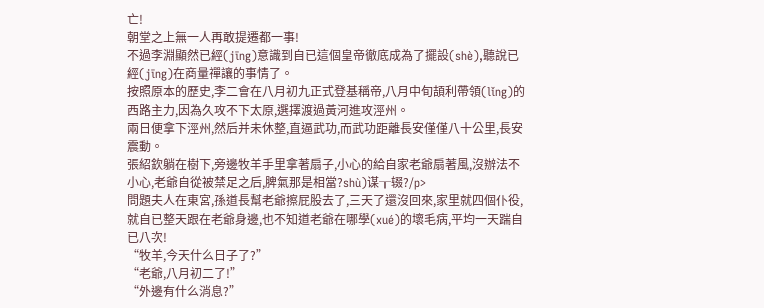亡!
朝堂之上無一人再敢提遷都一事!
不過李淵顯然已經(jīng)意識到自已這個皇帝徹底成為了擺設(shè),聽說已經(jīng)在商量禪讓的事情了。
按照原本的歷史,李二會在八月初九正式登基稱帝,八月中旬頡利帶領(lǐng)的西路主力,因為久攻不下太原,選擇渡過黃河進攻涇州。
兩日便拿下涇州,然后并未休整,直逼武功,而武功距離長安僅僅八十公里,長安震動。
張紹欽躺在樹下,旁邊牧羊手里拿著扇子,小心的給自家老爺扇著風,沒辦法不小心,老爺自從被禁足之后,脾氣那是相當?shù)谋┰辍?/p>
問題夫人在東宮,孫道長幫老爺擦屁股去了,三天了還沒回來,家里就四個仆役,就自已整天跟在老爺身邊,也不知道老爺在哪學(xué)的壞毛病,平均一天踹自已八次!
“牧羊,今天什么日子了?”
“老爺,八月初二了!”
“外邊有什么消息?”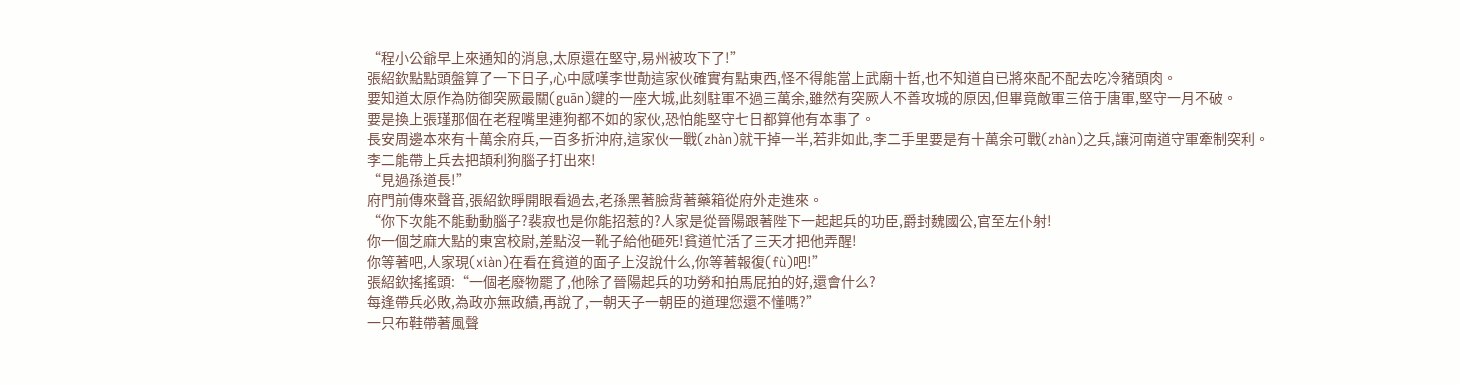“程小公爺早上來通知的消息,太原還在堅守,易州被攻下了!”
張紹欽點點頭盤算了一下日子,心中感嘆李世勣這家伙確實有點東西,怪不得能當上武廟十哲,也不知道自已將來配不配去吃冷豬頭肉。
要知道太原作為防御突厥最關(guān)鍵的一座大城,此刻駐軍不過三萬余,雖然有突厥人不善攻城的原因,但畢竟敵軍三倍于唐軍,堅守一月不破。
要是換上張瑾那個在老程嘴里連狗都不如的家伙,恐怕能堅守七日都算他有本事了。
長安周邊本來有十萬余府兵,一百多折沖府,這家伙一戰(zhàn)就干掉一半,若非如此,李二手里要是有十萬余可戰(zhàn)之兵,讓河南道守軍牽制突利。
李二能帶上兵去把頡利狗腦子打出來!
“見過孫道長!”
府門前傳來聲音,張紹欽睜開眼看過去,老孫黑著臉背著藥箱從府外走進來。
“你下次能不能動動腦子?裴寂也是你能招惹的?人家是從晉陽跟著陛下一起起兵的功臣,爵封魏國公,官至左仆射!
你一個芝麻大點的東宮校尉,差點沒一靴子給他砸死!貧道忙活了三天才把他弄醒!
你等著吧,人家現(xiàn)在看在貧道的面子上沒說什么,你等著報復(fù)吧!”
張紹欽搖搖頭:“一個老廢物罷了,他除了晉陽起兵的功勞和拍馬屁拍的好,還會什么?
每逢帶兵必敗,為政亦無政績,再說了,一朝天子一朝臣的道理您還不懂嗎?”
一只布鞋帶著風聲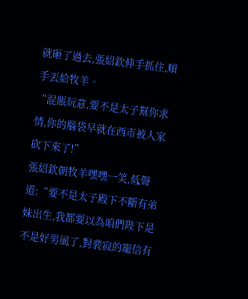就砸了過去,張紹欽伸手抓住,順手丟給牧羊。
“混賬玩意,要不是太子幫你求情,你的腦袋早就在西市被人家砍下來了!”
張紹欽朝牧羊嘿嘿一笑,低聲道:“要不是太子殿下不斷有弟妹出生,我都要以為咱們陛下是不是好男風了,對裴寂的寵信有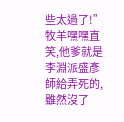些太過了!”
牧羊嘿嘿直笑,他爹就是李淵派盛彥師給弄死的,雖然沒了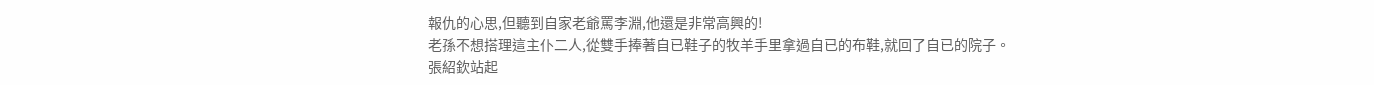報仇的心思,但聽到自家老爺罵李淵,他還是非常高興的!
老孫不想搭理這主仆二人,從雙手捧著自已鞋子的牧羊手里拿過自已的布鞋,就回了自已的院子。
張紹欽站起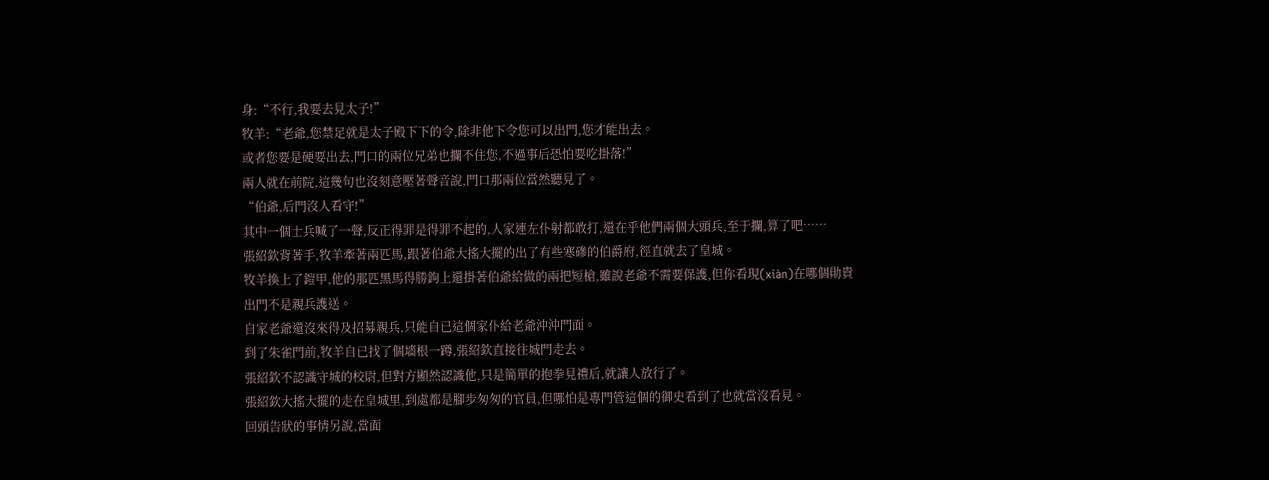身:“不行,我要去見太子!”
牧羊:“老爺,您禁足就是太子殿下下的令,除非他下令您可以出門,您才能出去。
或者您要是硬要出去,門口的兩位兄弟也攔不住您,不過事后恐怕要吃掛落!”
兩人就在前院,這幾句也沒刻意壓著聲音說,門口那兩位當然聽見了。
“伯爺,后門沒人看守!”
其中一個士兵喊了一聲,反正得罪是得罪不起的,人家連左仆射都敢打,還在乎他們兩個大頭兵,至于攔,算了吧……
張紹欽背著手,牧羊牽著兩匹馬,跟著伯爺大搖大擺的出了有些寒磣的伯爵府,徑直就去了皇城。
牧羊換上了鎧甲,他的那匹黑馬得勝鉤上還掛著伯爺給做的兩把短槍,雖說老爺不需要保護,但你看現(xiàn)在哪個勛貴出門不是親兵護送。
自家老爺還沒來得及招募親兵,只能自已這個家仆給老爺沖沖門面。
到了朱雀門前,牧羊自已找了個墻根一蹲,張紹欽直接往城門走去。
張紹欽不認識守城的校尉,但對方顯然認識他,只是簡單的抱拳見禮后,就讓人放行了。
張紹欽大搖大擺的走在皇城里,到處都是腳步匆匆的官員,但哪怕是專門管這個的御史看到了也就當沒看見。
回頭告狀的事情另說,當面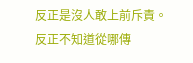反正是沒人敢上前斥責。
反正不知道從哪傳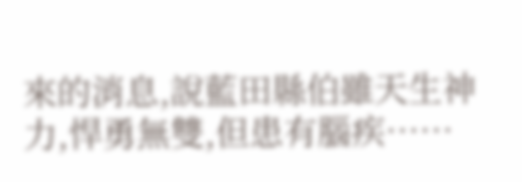來的消息,說藍田縣伯雖天生神力,悍勇無雙,但患有腦疾……